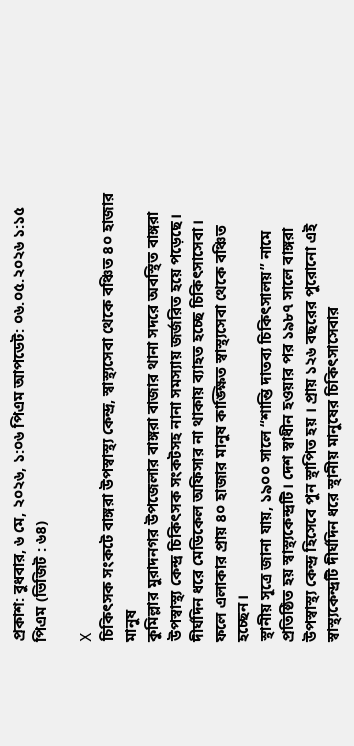প্রকাশ: বুধবার, ৬ মে, ২০২৬, ১:০৬ পিএম আপডেট: ০৬.০৫.২০২৬ ১:১৫ পিএম (ভিজিট : ৬৪)

X
চিকিৎসক সংকটে বাঙ্গরা উপস্বাস্থ্য কেন্দ্র, স্বাস্থ্যসেবা থেকে বঞ্চিত ৪০ হাজার মানুষ
কুমিল্লার মুরাদনগর উপজেলার বাঙ্গরা বাজার থানা সদরে অবস্থিত বাঙ্গরা উপস্বাস্থ্য কেন্দ্র চিকিৎসক সংকটসহ নানা সমস্যায় জর্জরিত হয়ে পড়েছে। দীর্ঘদিন ধরে মেডিকেল অফিসার না থাকায় ব্যাহত হচ্ছে চিকিৎসাসেবা। ফলে এলাকার প্রায় ৪০ হাজার মানুষ কাঙ্ক্ষিত স্বাস্থ্যসেবা থেকে বঞ্চিত হচ্ছেন।
স্থানীয় সূত্রে জানা যায়, ১৯০০ সালে “শান্তি দাতব্য চিকিৎসালয়” নামে প্রতিষ্ঠিত হয় স্বাস্থ্যকেন্দ্রটি। দেশ স্বাধীন হওয়ার পর ১৯৮৭ সালে বাঙ্গরা উপস্বাস্থ্য কেন্দ্র হিসেবে পুন স্থাপিত হয় । প্রায় ১২৬ বছরের পুরোনো এই স্বাস্থ্যকেন্দ্রটি দীর্ঘদিন ধরে স্থানীয় মানুষের চিকিৎসাসেবার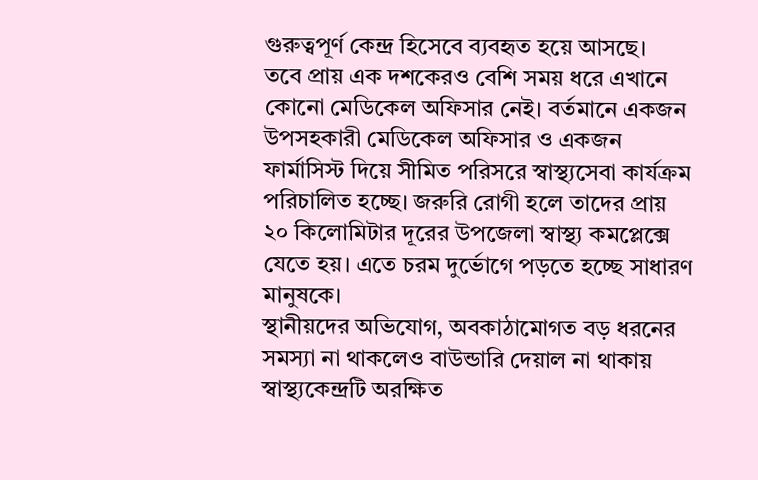গুরুত্বপূর্ণ কেন্দ্র হিসেবে ব্যবহৃত হয়ে আসছে।
তবে প্রায় এক দশকেরও বেশি সময় ধরে এখানে কোনো মেডিকেল অফিসার নেই। বর্তমানে একজন উপসহকারী মেডিকেল অফিসার ও একজন ফার্মাসিস্ট দিয়ে সীমিত পরিসরে স্বাস্থ্যসেবা কার্যক্রম পরিচালিত হচ্ছে। জরুরি রোগী হলে তাদের প্রায় ২০ কিলোমিটার দূরের উপজেলা স্বাস্থ্য কমপ্লেক্সে যেতে হয়। এতে চরম দুর্ভোগে পড়তে হচ্ছে সাধারণ মানুষকে।
স্থানীয়দের অভিযোগ, অবকাঠামোগত বড় ধরনের সমস্যা না থাকলেও বাউন্ডারি দেয়াল না থাকায় স্বাস্থ্যকেন্দ্রটি অরক্ষিত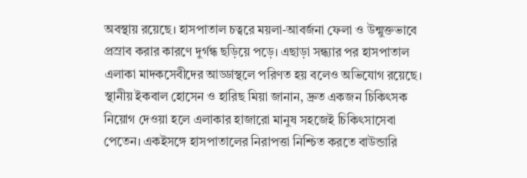অবস্থায় রয়েছে। হাসপাতাল চত্বরে ময়লা-আবর্জনা ফেলা ও উন্মুক্তভাবে প্রস্রাব করার কারণে দুর্গন্ধ ছড়িয়ে পড়ে। এছাড়া সন্ধ্যার পর হাসপাতাল এলাকা মাদকসেবীদের আড্ডাস্থলে পরিণত হয় বলেও অভিযোগ রয়েছে।
স্থানীয় ইকবাল হোসেন ও হারিছ মিয়া জানান, দ্রুত একজন চিকিৎসক নিয়োগ দেওয়া হলে এলাকার হাজারো মানুষ সহজেই চিকিৎসাসেবা পেতেন। একইসঙ্গে হাসপাতালের নিরাপত্তা নিশ্চিত করতে বাউন্ডারি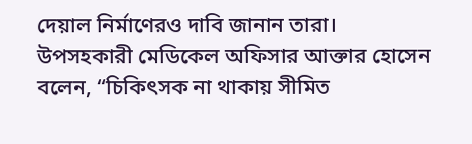দেয়াল নির্মাণেরও দাবি জানান তারা।
উপসহকারী মেডিকেল অফিসার আক্তার হোসেন বলেন, “চিকিৎসক না থাকায় সীমিত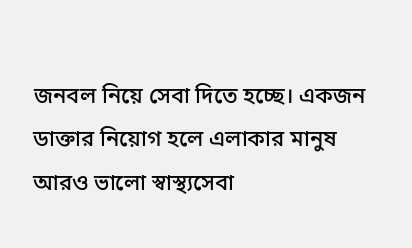জনবল নিয়ে সেবা দিতে হচ্ছে। একজন ডাক্তার নিয়োগ হলে এলাকার মানুষ আরও ভালো স্বাস্থ্যসেবা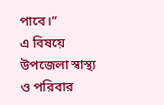পাবে।”
এ বিষয়ে উপজেলা স্বাস্থ্য ও পরিবার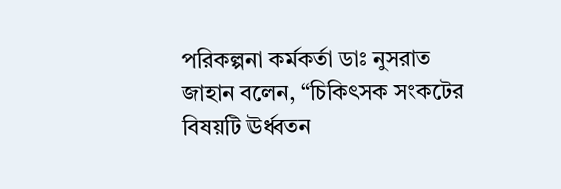পরিকল্পনা কর্মকর্তা ডাঃ নুসরাত জাহান বলেন, “চিকিৎসক সংকটের বিষয়টি ঊর্ধ্বতন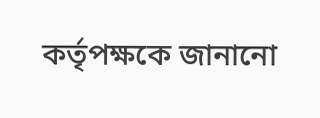কর্তৃপক্ষকে জানানো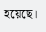হয়েছে।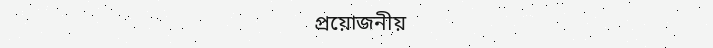প্রয়োজনীয়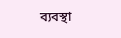ব্যবস্থা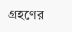গ্রহণের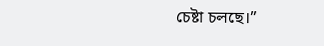চেষ্টা চলছে।”